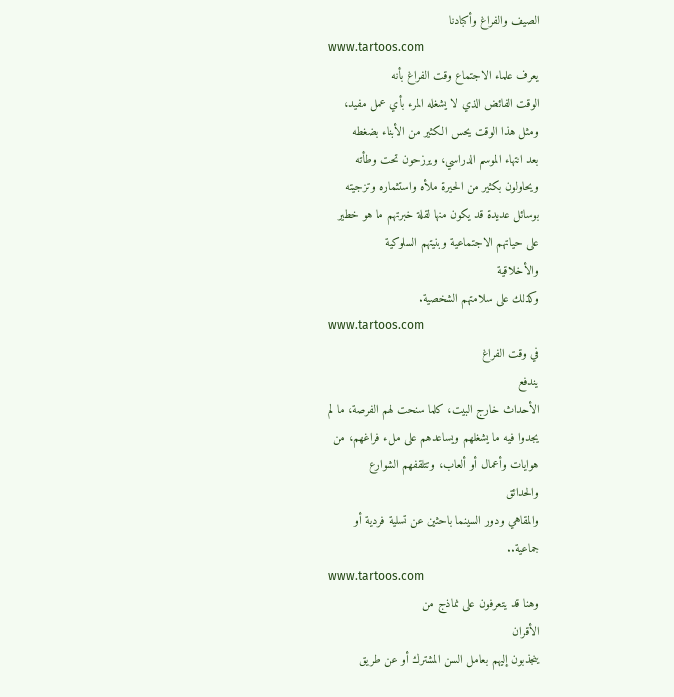الصيف والفراغ وأكبادنا
www.tartoos.com
يعرف علماء الاجتماع وقت الفراغ بأنه
الوقت الفائض الذي لا يشغله المرء بأي عمل مفيد،
ومثل هذا الوقت يحس الكثير من الأبناء بضغطه
بعد انتهاء الموسم الدراسي، ويرزحون تحت وطأته
ويحاولون بكثير من الحيرة ملأه واستثماره وتزجيته
بوسائل عديدة قد يكون منها لقلة خبرتهم ما هو خطير
على حياتهم الاجتماعية وبنيتهم السلوكية
والأخلاقية
وكذلك على سلامتهم الشخصية.
www.tartoos.com
في وقت الفراغ
يندفع
الأحداث خارج البيت، كلما سنحت لهم الفرصة، ما لم
يجدوا فيه ما يشغلهم ويساعدهم على ملء فراغهم، من
هوايات وأعمال أو ألعاب، وتتلقفهم الشوارع
والحدائق
والمقاهي ودور السينما باحثين عن تسلية فردية أو
جماعية..
www.tartoos.com
وهنا قد يتعرفون على نماذج من
الأقران
ينجذبون إليهم بعامل السن المشترك أو عن طريق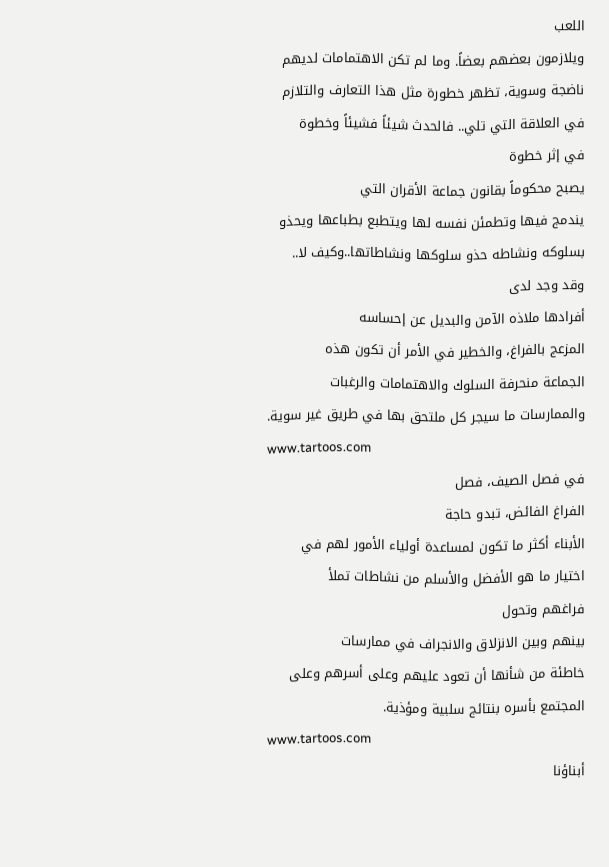اللعب
ويلازمون بعضهم بعضاً. وما لم تكن الاهتمامات لديهم
ناضجة وسوية، تظهر خطورة مثل هذا التعارف والتلازم
في العلاقة التي تلي.. فالحدث شيئاً فشيئاً وخطوة
في إثر خطوة
يصبح محكوماً بقانون جماعة الأقران التي
يندمج فيها وتطمئن نفسه لها ويتطبع بطباعها ويحذو
بسلوكه ونشاطه حذو سلوكها ونشاطاتها..وكيف لا..
وقد وجد لدى
أفرادها ملاذه الآمن والبديل عن إحساسه
المزعج بالفراغ، والخطير في الأمر أن تكون هذه
الجماعة منحرفة السلوك والاهتمامات والرغبات
والممارسات ما سيجر كل ملتحق بها في طريق غير سوية.
www.tartoos.com
في فصل الصيف، فصل
الفراغ الفائض، تبدو حاجة
الأبناء أكثر ما تكون لمساعدة أولياء الأمور لهم في
اختيار ما هو الأفضل والأسلم من نشاطات تملأ
فراغهم وتحول
بينهم وبين الانزلاق والانجراف في ممارسات
خاطئة من شأنها أن تعود عليهم وعلى أسرهم وعلى
المجتمع بأسره بنتائج سلبية ومؤذية.
www.tartoos.com
أبناؤنا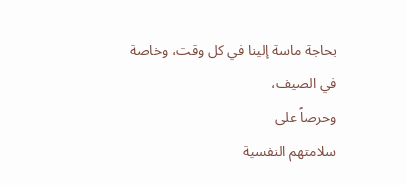بحاجة ماسة إلينا في كل وقت، وخاصة في الصيف،
وحرصاً على
سلامتهم النفسية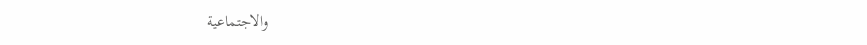والاجتماعية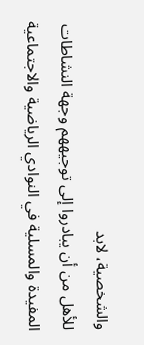والشخصية، لابد
للأهل من أن يبادروا إلى توجيههم وجهة النشاطات
المفيدة والمسلية في النوادي الرياضية والاجتماعية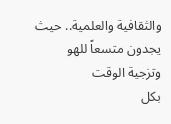والثقافية والعلمية.. حيث يجدون متسعاً للهو
وتزجية الوقت
بكل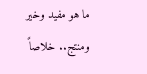ما هو مفيد وخير ومنتج.. خلاصاً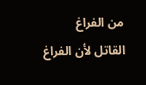من الفراغ
القاتل لأن الفراغ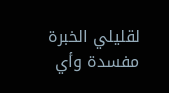لقليلي الخبرة مفسدة وأي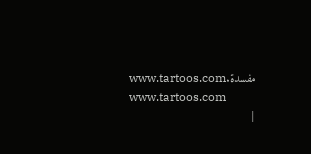مفسدة.www.tartoos.com
www.tartoos.com
|